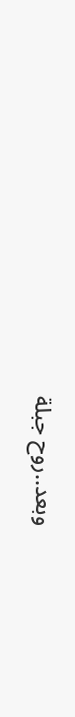وبعد..روح جبلة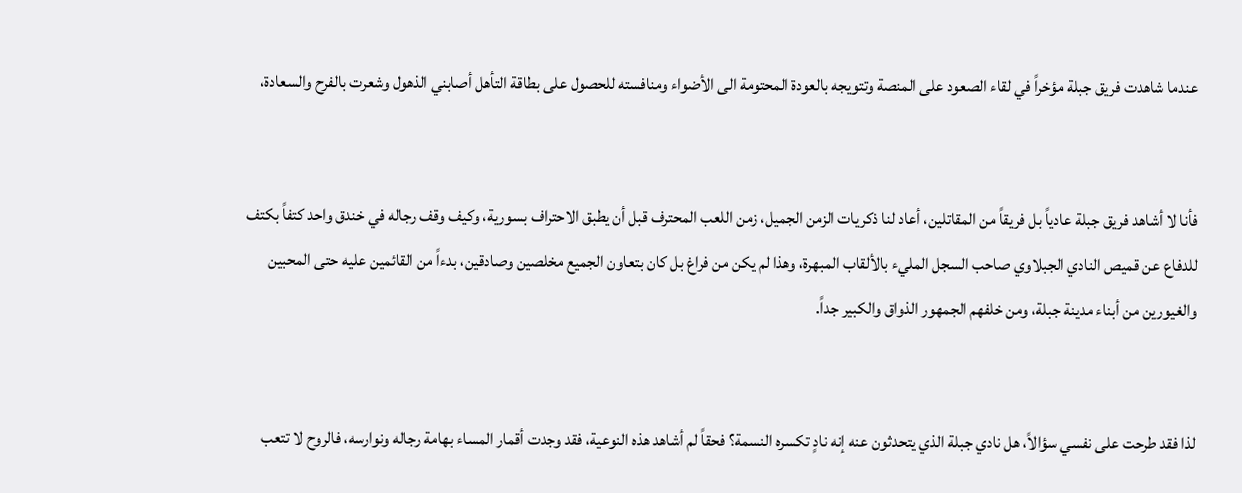عندما شاهدت فريق جبلة مؤخراً في لقاء الصعود على المنصة وتتويجه بالعودة المحتومة الى الأضواء ومنافسته للحصول على بطاقة التأهل أصابني الذهول وشعرت بالفرح والسعادة،


فأنا لا أشاهد فريق جبلة عادياً بل فريقاً من المقاتلين، أعاد لنا ذكريات الزمن الجميل، زمن اللعب المحترف قبل أن يطبق الاحتراف بسورية، وكيف وقف رجاله في خندق واحد كتفاً بكتف للدفاع عن قميص النادي الجبلاوي صاحب السجل المليء بالألقاب المبهرة، وهذا لم يكن من فراغ بل كان بتعاون الجميع مخلصين وصادقين، بدءاً من القائمين عليه حتى المحبين والغيورين من أبناء مدينة جبلة، ومن خلفهم الجمهور الذواق والكبير جداً.


لذا فقد طرحت على نفسي سؤالاً، هل نادي جبلة الذي يتحدثون عنه إنه نادٍ تكسره النسمة؟ فحقاً لم أشاهد هذه النوعية، فقد وجدت أقمار المساء بهامة رجاله ونوارسه، فالروح لا تتعب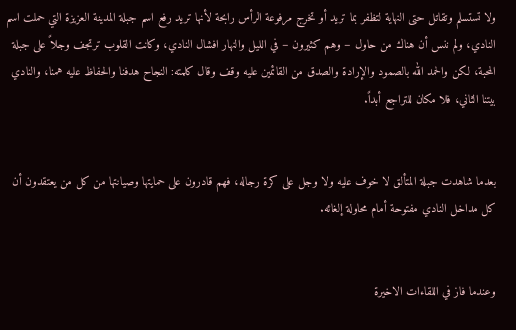ولا تستسلم وتقاتل حتى النهاية لتظفر بما تريد أو تخرج مرفوعة الرأس رابحة لأنها تريد رفع اسم جبلة المدينة العزيزة التي حملت اسم النادي، ولم ننس أن هناك من حاول – وهم كثيرون – في الليل والنهار افشال النادي، وكانت القلوب ترتجف وجلاً على جبلة المحبة، لكن والحمد الله بالصمود والإرادة والصدق من القائمين عليه وقف وقال كلمته: النجاح هدفنا والحفاظ عليه همنا، والنادي بيتنا الثاني، فلا مكان للتراجع أبداً.


بعدما شاهدت جبلة المتألق لا خوف عليه ولا وجل على كرة رجاله، فهم قادرون على حمايتها وصيانتها من كل من يعتقدون أن كل مداخل النادي مفتوحة أمام محاولة إلغائه.


وعندما فاز في اللقاءات الاخيرة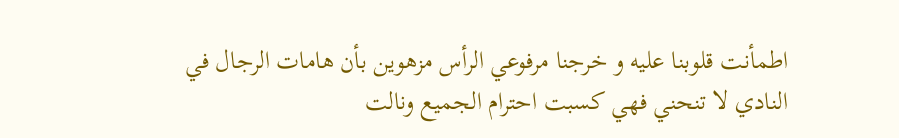اطمأنت قلوبنا عليه و خرجنا مرفوعي الرأس مزهوين بأن هامات الرجال في النادي لا تنحني فهي كسبت احترام الجميع ونالت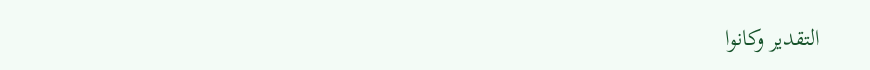التقدير وكانوا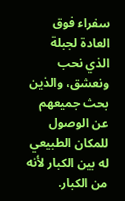سفراء فوق العادة لجبلة الذي نحب ونعشق، والذين بحث جميعهم عن الوصول للمكان الطبيعي له بين الكبار لأنه من الكبار.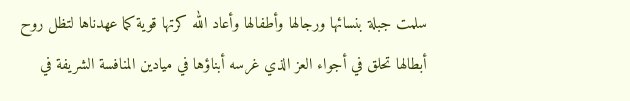سلمت جبلة بنسائها ورجالها وأطفالها وأعاد الله كرتها قوية كما عهدناها لتظل روح أبطالها تحلق في أجواء العز الذي غرسه أبناؤها في ميادين المنافسة الشريفة في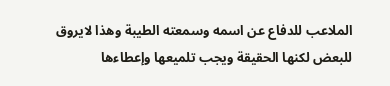الملاعب للدفاع عن اسمه وسمعته الطيبة وهذا لايروق للبعض لكنها الحقيقة ويجب تلميعها وإعطاءها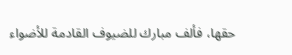حقها، فألف مبارك للضيوف القادمة للأضواء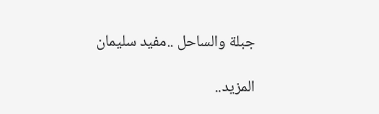جبلة والساحل ..مفيد سليمان

المزيد..